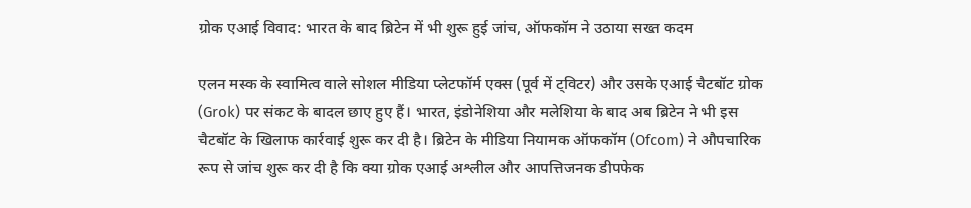ग्रोक एआई विवाद: भारत के बाद ब्रिटेन में भी शुरू हुई जांच, ऑफकॉम ने उठाया सख्त कदम

एलन मस्क के स्वामित्व वाले सोशल मीडिया प्लेटफॉर्म एक्स (पूर्व में ट्विटर) और उसके एआई चैटबॉट ग्रोक (Grok) पर संकट के बादल छाए हुए हैं। भारत, इंडोनेशिया और मलेशिया के बाद अब ब्रिटेन ने भी इस चैटबॉट के खिलाफ कार्रवाई शुरू कर दी है। ब्रिटेन के मीडिया नियामक ऑफकॉम (Ofcom) ने औपचारिक रूप से जांच शुरू कर दी है कि क्या ग्रोक एआई अश्लील और आपत्तिजनक डीपफेक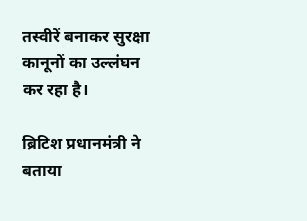तस्वीरें बनाकर सुरक्षा कानूनों का उल्लंघन कर रहा है।

ब्रिटिश प्रधानमंत्री ने बताया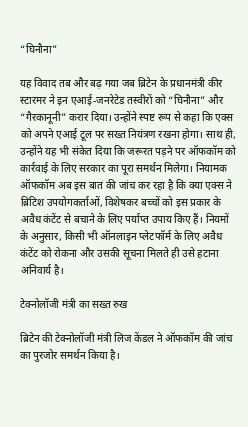“घिनौना”

यह विवाद तब और बढ़ गया जब ब्रिटेन के प्रधानमंत्री कीर स्टारमर ने इन एआई-जनरेटेड तस्वीरों को “घिनौना” और “गैरकानूनी” करार दिया। उन्होंने स्पष्ट रूप से कहा कि एक्स को अपने एआई टूल पर सख्त नियंत्रण रखना होगा। साथ ही, उन्होंने यह भी संकेत दिया कि जरूरत पड़ने पर ऑफकॉम को कार्रवाई के लिए सरकार का पूरा समर्थन मिलेगा। नियामक ऑफकॉम अब इस बात की जांच कर रहा है कि क्या एक्स ने ब्रिटिश उपयोगकर्ताओं, विशेषकर बच्चों को इस प्रकार के अवैध कंटेंट से बचाने के लिए पर्याप्त उपाय किए हैं। नियमों के अनुसार, किसी भी ऑनलाइन प्लेटफॉर्म के लिए अवैध कंटेंट को रोकना और उसकी सूचना मिलते ही उसे हटाना अनिवार्य है।

टेक्नोलॉजी मंत्री का सख्त रुख

ब्रिटेन की टेक्नोलॉजी मंत्री लिज केंडल ने ऑफकॉम की जांच का पुरजोर समर्थन किया है।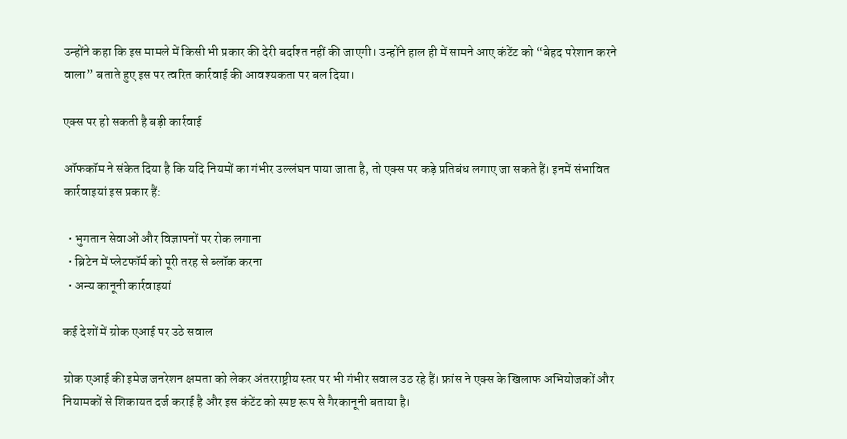उन्होंने कहा कि इस मामले में किसी भी प्रकार की देरी बर्दाश्त नहीं की जाएगी। उन्होंने हाल ही में सामने आए कंटेंट को “बेहद परेशान करने वाला” बताते हुए इस पर त्वरित कार्रवाई की आवश्यकता पर बल दिया।

एक्स पर हो सकती है बड़ी कार्रवाई

ऑफकॉम ने संकेत दिया है कि यदि नियमों का गंभीर उल्लंघन पाया जाता है, तो एक्स पर कड़े प्रतिबंध लगाए जा सकते हैं। इनमें संभावित कार्रवाइयां इस प्रकार हैं:

  • भुगतान सेवाओं और विज्ञापनों पर रोक लगाना
  • ब्रिटेन में प्लेटफॉर्म को पूरी तरह से ब्लॉक करना
  • अन्य कानूनी कार्रवाइयां

कई देशों में ग्रोक एआई पर उठे सवाल

ग्रोक एआई की इमेज जनरेशन क्षमता को लेकर अंतरराष्ट्रीय स्तर पर भी गंभीर सवाल उठ रहे हैं। फ्रांस ने एक्स के खिलाफ अभियोजकों और नियामकों से शिकायत दर्ज कराई है और इस कंटेंट को स्पष्ट रूप से गैरकानूनी बताया है।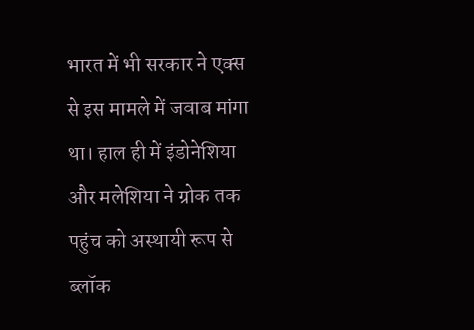भारत में भी सरकार ने एक्स से इस मामले में जवाब मांगा था। हाल ही में इंडोनेशिया और मलेशिया ने ग्रोक तक पहुंच को अस्थायी रूप से ब्लॉक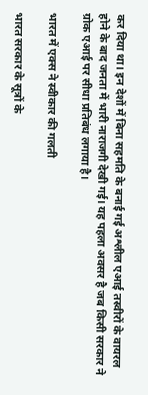कर दिया था। इन देशों में बिना सहमति के बनाई गई अश्लील एआई तस्वीरों के वायरल होने के बाद जनता में भारी नाराजगी देखी गई। यह पहला अवसर है जब किसी सरकार ने ग्रोक एआई पर सीधा प्रतिबंध लगाया है।

भारत में एक्स ने स्वीकार की गलती

भारत सरकार के सूत्रों के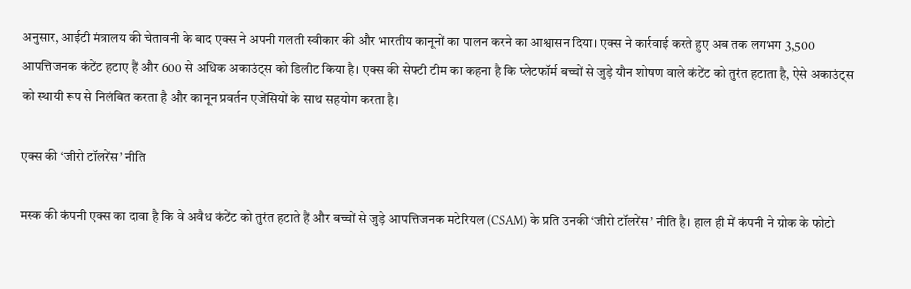अनुसार, आईटी मंत्रालय की चेतावनी के बाद एक्स ने अपनी गलती स्वीकार की और भारतीय कानूनों का पालन करने का आश्वासन दिया। एक्स ने कार्रवाई करते हुए अब तक लगभग 3,500 आपत्तिजनक कंटेंट हटाए हैं और 600 से अधिक अकाउंट्स को डिलीट किया है। एक्स की सेफ्टी टीम का कहना है कि प्लेटफॉर्म बच्चों से जुड़े यौन शोषण वाले कंटेंट को तुरंत हटाता है, ऐसे अकाउंट्स को स्थायी रूप से निलंबित करता है और कानून प्रवर्तन एजेंसियों के साथ सहयोग करता है।

एक्स की ‘जीरो टॉलरेंस’ नीति

मस्क की कंपनी एक्स का दावा है कि वे अवैध कंटेंट को तुरंत हटाते हैं और बच्चों से जुड़े आपत्तिजनक मटेरियल (CSAM) के प्रति उनकी ‘जीरो टॉलरेंस’ नीति है। हाल ही में कंपनी ने ग्रोक के फोटो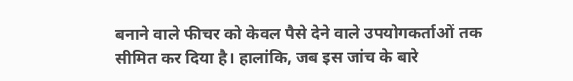बनाने वाले फीचर को केवल पैसे देने वाले उपयोगकर्ताओं तक सीमित कर दिया है। हालांकि, जब इस जांच के बारे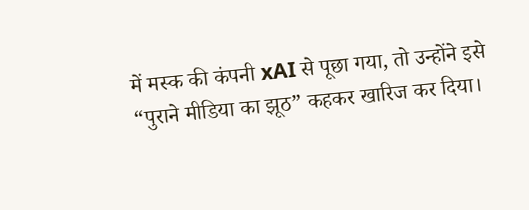में मस्क की कंपनी xAI से पूछा गया, तो उन्होंने इसे “पुराने मीडिया का झूठ” कहकर खारिज कर दिया।